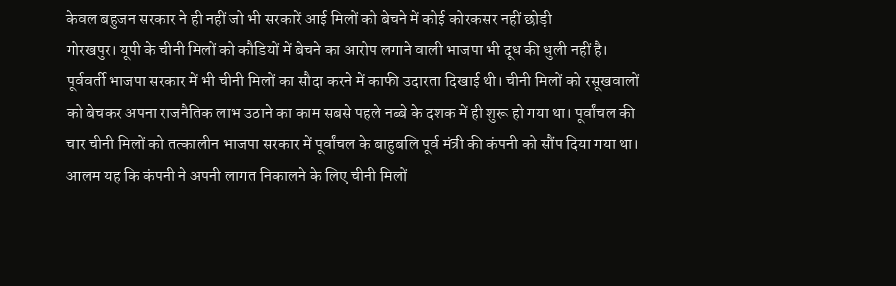केवल बहुजन सरकार ने ही नहीं जो भी सरकारें आई मिलों को बेचने में कोई कोरकसर नहीं छोड़ी
गोरखपुर। यूपी के चीनी मिलों को कौडियों में बेचने का आरोप लगाने वाली भाजपा भी दूध की धुली नहीं है। पूर्ववर्ती भाजपा सरकार में भी चीनी मिलों का सौदा करने में काफी उदारता दिखाई थी। चीनी मिलों को रसूखवालों को बेचकर अपना राजनैतिक लाभ उठाने का काम सबसे पहले नब्बे के दशक में ही शुरू हो गया था। पूर्वांचल की चार चीनी मिलों को तत्कालीन भाजपा सरकार में पूर्वांचल के बाहुबलि पूर्व मंत्री की कंपनी को सौंप दिया गया था। आलम यह कि कंपनी ने अपनी लागत निकालने के लिए चीनी मिलों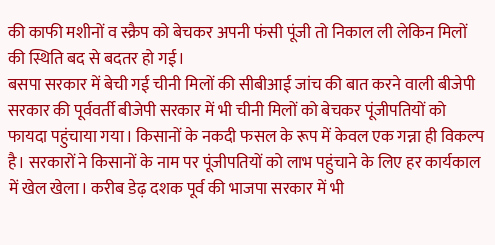की काफी मशीनों व स्क्रैप को बेचकर अपनी फंसी पूंजी तो निकाल ली लेकिन मिलों की स्थिति बद से बदतर हो गई।
बसपा सरकार में बेची गई चीनी मिलों की सीबीआई जांच की बात करने वाली बीजेपी सरकार की पूर्ववर्ती बीजेपी सरकार में भी चीनी मिलों को बेचकर पूंजीपतियों को फायदा पहुंचाया गया। किसानों के नकदी फसल के रूप में केवल एक गन्ना ही विकल्प है। सरकारों ने किसानों के नाम पर पूंजीपतियों को लाभ पहुंचाने के लिए हर कार्यकाल में खेल खेला। करीब डेढ़ दशक पूर्व की भाजपा सरकार में भी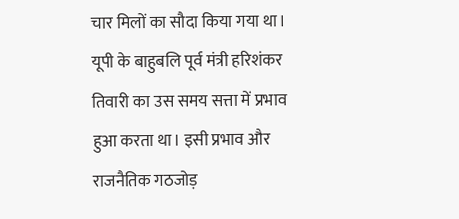चार मिलों का सौदा किया गया था। यूपी के बाहुबलि पूर्व मंत्री हरिशंकर तिवारी का उस समय सत्ता में प्रभाव हुआ करता था। इसी प्रभाव और राजनैतिक गठजोड़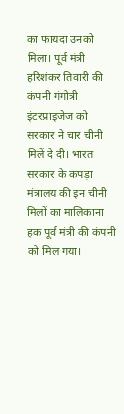का फायदा उनको मिला। पूर्व मंत्री हरिशंकर तिवारी की कंपनी गंगोत्री इंटरप्राइजेज को सरकार ने चार चीनी मिलें दे दी। भारत सरकार के कपड़ा मंत्रालय की इन चीनी मिलों का मालिकाना हक पूर्व मंत्री की कंपनी को मिल गया।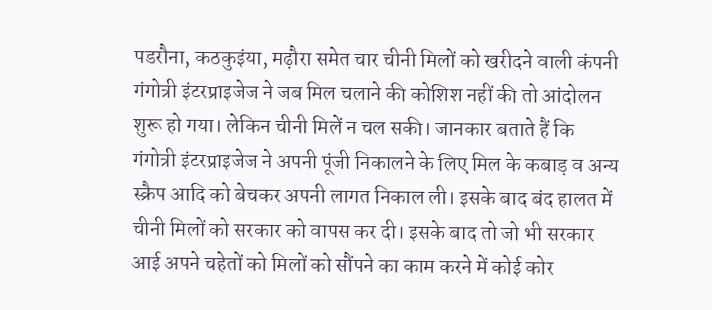पडरौना, कठकुइंया, मढ़ौरा समेत चार चीनी मिलों को खरीदने वाली कंपनी गंगोत्री इंटरप्राइजेज ने जब मिल चलाने की कोशिश नहीं की तो आंदोलन शुरू हो गया। लेकिन चीनी मिलें न चल सकी। जानकार बताते हैं कि गंगोत्री इंटरप्राइजेज ने अपनी पूंजी निकालने के लिए मिल के कबाड़ व अन्य स्क्रैप आदि को बेचकर अपनी लागत निकाल ली। इसके बाद बंद हालत में चीनी मिलों को सरकार को वापस कर दी। इसके बाद तो जो भी सरकार आई अपने चहेतों को मिलों को सौंपने का काम करने में कोई कोर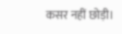कसर नहीं छोड़ी।